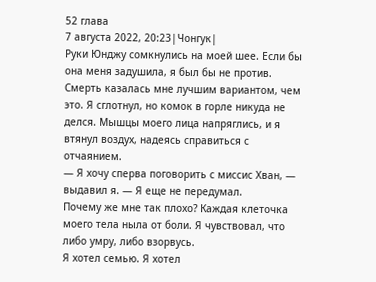52 глава
7 августа 2022, 20:23|Чонгук|
Руки Юнджу сомкнулись на моей шее. Если бы она меня задушила, я был бы не против. Смерть казалась мне лучшим вариантом, чем это. Я сглотнул, но комок в горле никуда не делся. Мышцы моего лица напряглись, и я втянул воздух, надеясь справиться с отчаянием.
— Я хочу сперва поговорить с миссис Хван, — выдавил я. — Я еще не передумал.
Почему же мне так плохо? Каждая клеточка моего тела ныла от боли. Я чувствовал, что либо умру, либо взорвусь.
Я хотел семью. Я хотел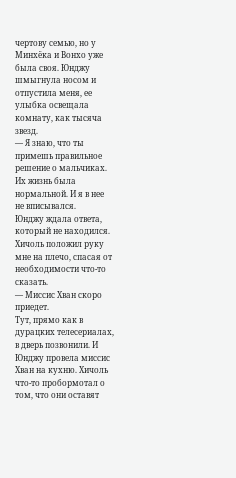чертову семью, но у Минхёка и Вонхо уже была своя. Юнджу шмыгнула носом и отпустила меня, ее улыбка освещала комнату, как тысяча звезд.
— Я знаю, что ты примешь правильное решение о мальчиках.
Их жизнь была нормальной. И я в нее не вписывался.
Юнджу ждала ответа, который не находился. Хичоль положил руку мне на плечо, спасая от необходимости что-то сказать.
— Миссис Хван скоро приедет.
Тут, прямо как в дурацких телесериалах, в дверь позвонили. И Юнджу провела миссис Хван на кухню. Хичоль что-то пробормотал о том, что они оставят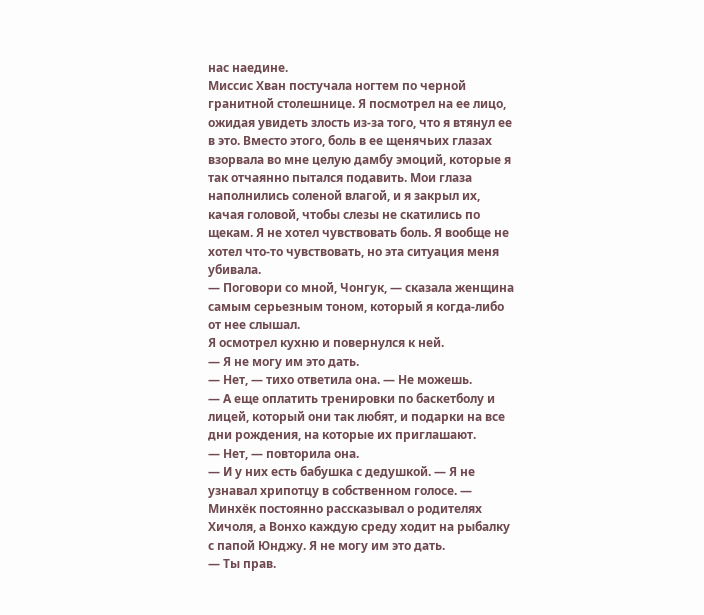нас наедине.
Миссис Хван постучала ногтем по черной гранитной столешнице. Я посмотрел на ее лицо, ожидая увидеть злость из-за того, что я втянул ее в это. Вместо этого, боль в ее щенячьих глазах взорвала во мне целую дамбу эмоций, которые я так отчаянно пытался подавить. Мои глаза наполнились соленой влагой, и я закрыл их, качая головой, чтобы слезы не скатились по щекам. Я не хотел чувствовать боль. Я вообще не хотел что-то чувствовать, но эта ситуация меня убивала.
— Поговори со мной, Чонгук, — сказала женщина самым серьезным тоном, который я когда-либо от нее слышал.
Я осмотрел кухню и повернулся к ней.
— Я не могу им это дать.
— Нет, — тихо ответила она. — Не можешь.
— А еще оплатить тренировки по баскетболу и лицей, который они так любят, и подарки на все дни рождения, на которые их приглашают.
— Нет, — повторила она.
— И у них есть бабушка с дедушкой. — Я не узнавал хрипотцу в собственном голосе. — Минхёк постоянно рассказывал о родителях Хичоля, а Вонхо каждую среду ходит на рыбалку с папой Юнджу. Я не могу им это дать.
— Ты прав.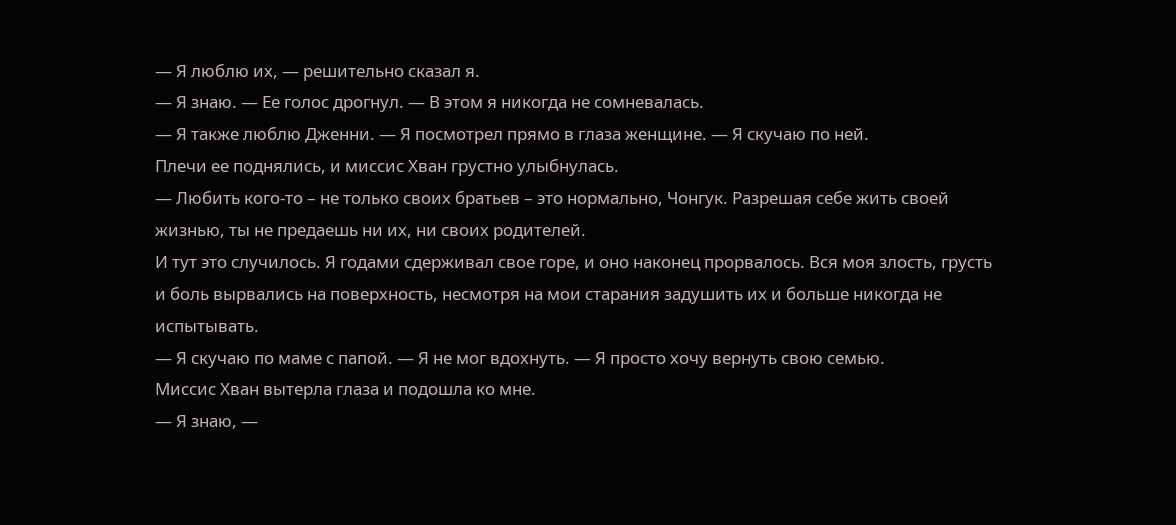— Я люблю их, — решительно сказал я.
— Я знаю. — Ее голос дрогнул. — В этом я никогда не сомневалась.
— Я также люблю Дженни. — Я посмотрел прямо в глаза женщине. — Я скучаю по ней.
Плечи ее поднялись, и миссис Хван грустно улыбнулась.
— Любить кого-то – не только своих братьев – это нормально, Чонгук. Разрешая себе жить своей жизнью, ты не предаешь ни их, ни своих родителей.
И тут это случилось. Я годами сдерживал свое горе, и оно наконец прорвалось. Вся моя злость, грусть и боль вырвались на поверхность, несмотря на мои старания задушить их и больше никогда не испытывать.
— Я скучаю по маме с папой. — Я не мог вдохнуть. — Я просто хочу вернуть свою семью.
Миссис Хван вытерла глаза и подошла ко мне.
— Я знаю, —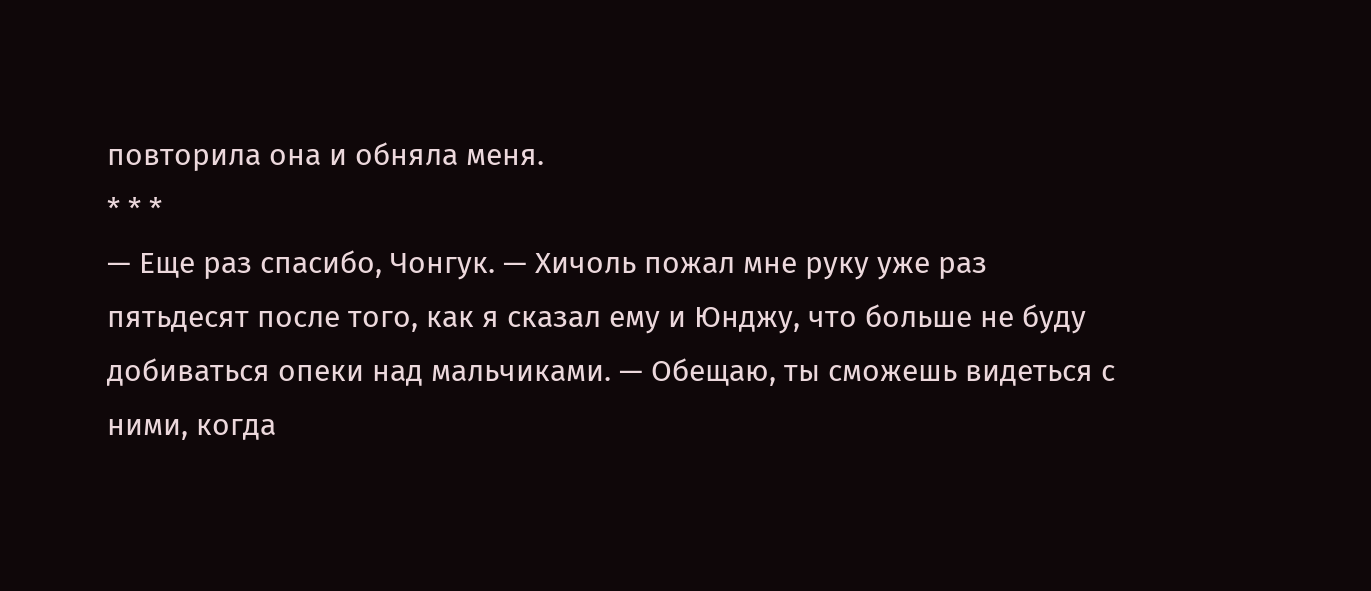повторила она и обняла меня.
* * *
— Еще раз спасибо, Чонгук. — Хичоль пожал мне руку уже раз пятьдесят после того, как я сказал ему и Юнджу, что больше не буду добиваться опеки над мальчиками. — Обещаю, ты сможешь видеться с ними, когда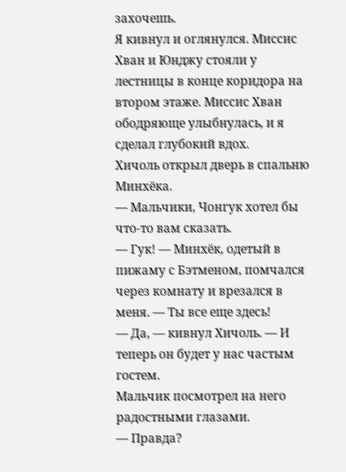захочешь.
Я кивнул и оглянулся. Миссис Хван и Юнджу стояли у лестницы в конце коридора на втором этаже. Миссис Хван ободряюще улыбнулась, и я сделал глубокий вдох.
Хичоль открыл дверь в спальню Минхёка.
— Мальчики, Чонгук хотел бы что-то вам сказать.
— Гук! — Минхёк, одетый в пижаму с Бэтменом, помчался через комнату и врезался в меня. — Ты все еще здесь!
— Да, — кивнул Хичоль. — И теперь он будет у нас частым гостем.
Мальчик посмотрел на него радостными глазами.
— Правда?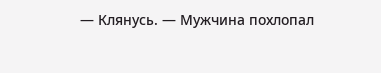— Клянусь. — Мужчина похлопал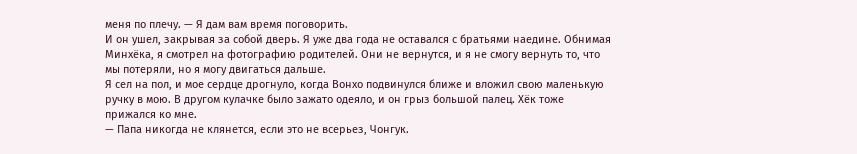меня по плечу. — Я дам вам время поговорить.
И он ушел, закрывая за собой дверь. Я уже два года не оставался с братьями наедине. Обнимая Минхёка, я смотрел на фотографию родителей. Они не вернутся, и я не смогу вернуть то, что мы потеряли, но я могу двигаться дальше.
Я сел на пол, и мое сердце дрогнуло, когда Вонхо подвинулся ближе и вложил свою маленькую ручку в мою. В другом кулачке было зажато одеяло, и он грыз большой палец. Хёк тоже прижался ко мне.
— Папа никогда не клянется, если это не всерьез, Чонгук.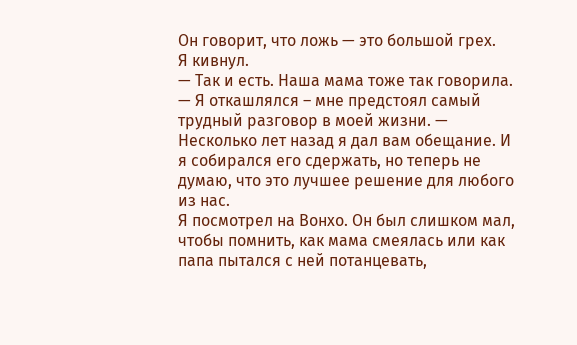Он говорит, что ложь — это большой грех.
Я кивнул.
— Так и есть. Наша мама тоже так говорила. — Я откашлялся – мне предстоял самый трудный разговор в моей жизни. — Несколько лет назад я дал вам обещание. И я собирался его сдержать, но теперь не думаю, что это лучшее решение для любого из нас.
Я посмотрел на Вонхо. Он был слишком мал, чтобы помнить, как мама смеялась или как папа пытался с ней потанцевать,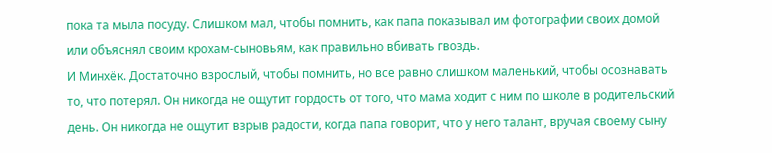пока та мыла посуду. Слишком мал, чтобы помнить, как папа показывал им фотографии своих домой или объяснял своим крохам-сыновьям, как правильно вбивать гвоздь.
И Минхёк. Достаточно взрослый, чтобы помнить, но все равно слишком маленький, чтобы осознавать то, что потерял. Он никогда не ощутит гордость от того, что мама ходит с ним по школе в родительский день. Он никогда не ощутит взрыв радости, когда папа говорит, что у него талант, вручая своему сыну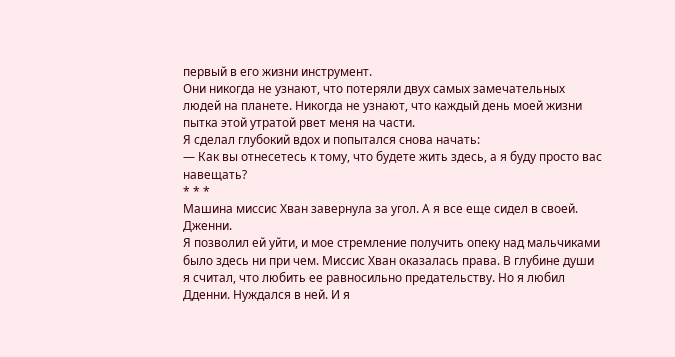первый в его жизни инструмент.
Они никогда не узнают, что потеряли двух самых замечательных людей на планете. Никогда не узнают, что каждый день моей жизни пытка этой утратой рвет меня на части.
Я сделал глубокий вдох и попытался снова начать:
— Как вы отнесетесь к тому, что будете жить здесь, а я буду просто вас навещать?
* * *
Машина миссис Хван завернула за угол. А я все еще сидел в своей.
Дженни.
Я позволил ей уйти, и мое стремление получить опеку над мальчиками было здесь ни при чем. Миссис Хван оказалась права. В глубине души я считал, что любить ее равносильно предательству. Но я любил Дденни. Нуждался в ней. И я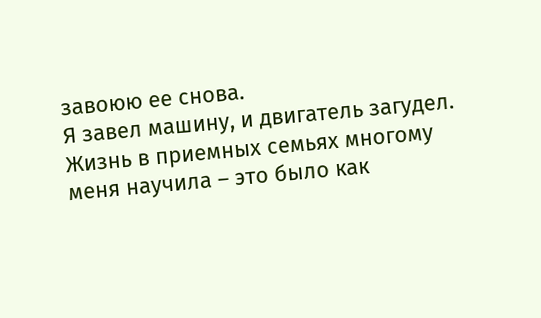завоюю ее снова.
Я завел машину, и двигатель загудел. Жизнь в приемных семьях многому меня научила – это было как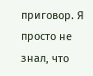приговор. Я просто не знал, что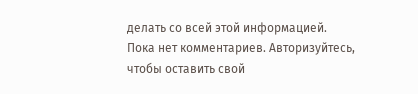делать со всей этой информацией.
Пока нет комментариев. Авторизуйтесь, чтобы оставить свой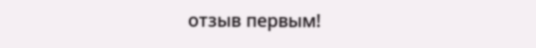отзыв первым!